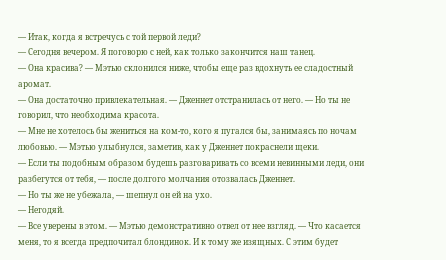— Итак, когда я встречусь с той первой леди?
— Сегодня вечером. Я поговорю с ней, как только закончится наш танец.
— Она красива? — Мэтью склонился ниже, чтобы еще раз вдохнуть ее сладостный аромат.
— Она достаточно привлекательная. — Дженнет отстранилась от него. — Но ты не говорил, что необходима красота.
— Мне не хотелось бы жениться на ком-то, кого я пугался бы, занимаясь по ночам любовью. — Мэтью улыбнулся, заметив, как у Дженнет покраснели щеки.
— Если ты подобным образом будешь разговаривать со всеми невинными леди, они разбегутся от тебя, — после долгого молчания отозвалась Дженнет.
— Но ты же не убежала, — шепнул он ей на ухо.
— Негодяй.
— Все уверены в этом. — Мэтью демонстративно отвел от нее взгляд. — Что касается меня, то я всегда предпочитал блондинок. И к тому же изящных. С этим будет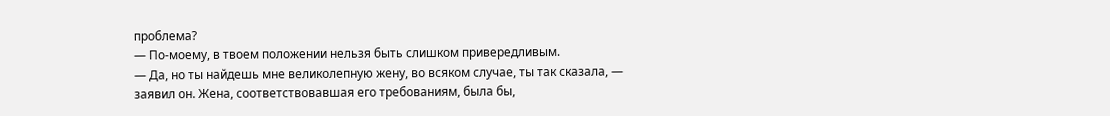проблема?
— По-моему, в твоем положении нельзя быть слишком привередливым.
— Да, но ты найдешь мне великолепную жену, во всяком случае, ты так сказала, — заявил он. Жена, соответствовавшая его требованиям, была бы,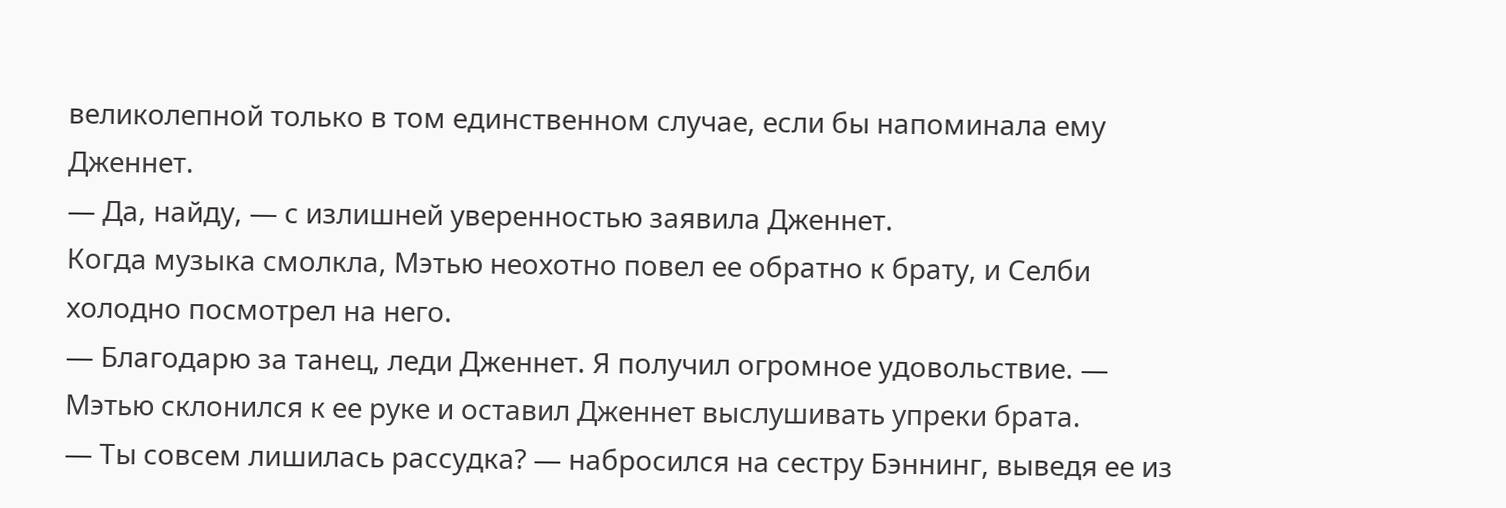великолепной только в том единственном случае, если бы напоминала ему Дженнет.
— Да, найду, — с излишней уверенностью заявила Дженнет.
Когда музыка смолкла, Мэтью неохотно повел ее обратно к брату, и Селби холодно посмотрел на него.
— Благодарю за танец, леди Дженнет. Я получил огромное удовольствие. — Мэтью склонился к ее руке и оставил Дженнет выслушивать упреки брата.
— Ты совсем лишилась рассудка? — набросился на сестру Бэннинг, выведя ее из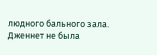людного бального зала.
Дженнет не была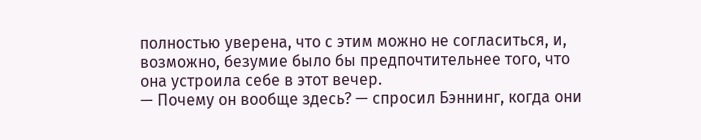полностью уверена, что с этим можно не согласиться, и, возможно, безумие было бы предпочтительнее того, что она устроила себе в этот вечер.
— Почему он вообще здесь? — спросил Бэннинг, когда они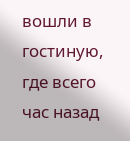вошли в гостиную, где всего час назад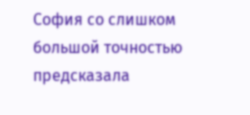София со слишком большой точностью предсказала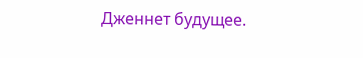Дженнет будущее.